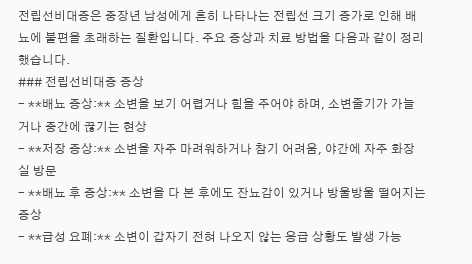전립선비대증은 중장년 남성에게 흔히 나타나는 전립선 크기 증가로 인해 배뇨에 불편을 초래하는 질환입니다. 주요 증상과 치료 방법을 다음과 같이 정리했습니다.
### 전립선비대증 증상
- **배뇨 증상:** 소변을 보기 어렵거나 힘을 주어야 하며, 소변줄기가 가늘거나 중간에 끊기는 현상
- **저장 증상:** 소변을 자주 마려워하거나 참기 어려움, 야간에 자주 화장실 방문
- **배뇨 후 증상:** 소변을 다 본 후에도 잔뇨감이 있거나 방울방울 떨어지는 증상
- **급성 요폐:** 소변이 갑자기 전혀 나오지 않는 응급 상황도 발생 가능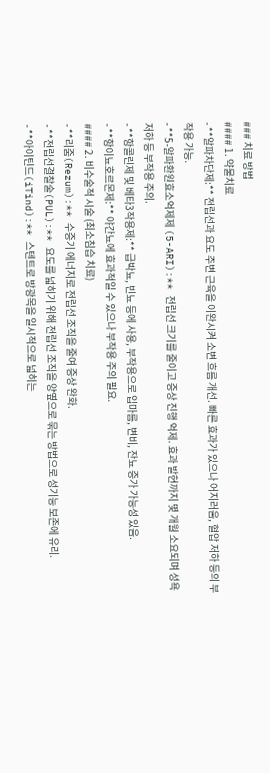### 치료 방법
#### 1. 약물치료
- **알파차단제:** 전립선과 요도 주변 근육을 이완시켜 소변 흐름 개선. 빠른 효과가 있으나 어지러움, 혈압 저하 등의 부작용 가능.
- **5-알파환원효소억제제 (5-ARI):** 전립선 크기를 줄이고 증상 진행 억제. 효과 발현까지 몇 개월 소요되며 성욕 저하 등 부작용 주의.
- **항콜린제 및 베타3작용제:** 급박뇨, 빈뇨 등에 사용, 부작용으로 입마름, 변비, 잔뇨 증가 가능성 있음.
- **항이뇨호르몬제:** 야간뇨에 효과적일 수 있으나 부작용 주의 필요.
#### 2. 비수술적 시술 (최소침습 치료)
- **리줌(Rezum):** 수증기 에너지로 전립선 조직을 줄여 증상 완화.
- **전립선결찰술(PUL):** 요도를 넓히기 위해 전립선 조직을 양옆으로 묶는 방법으로 성기능 보존에 유리.
- **아이틴드(iTind):** 스텐트로 방광목을 일시적으로 넓히는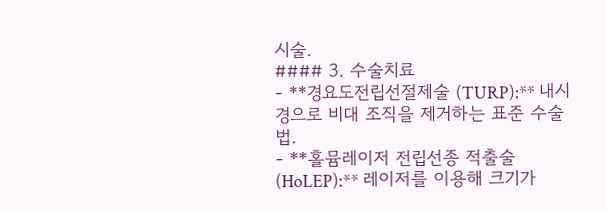시술.
#### 3. 수술치료
- **경요도전립선절제술 (TURP):** 내시경으로 비대 조직을 제거하는 표준 수술법.
- **홀뮴레이저 전립선종 적출술 (HoLEP):** 레이저를 이용해 크기가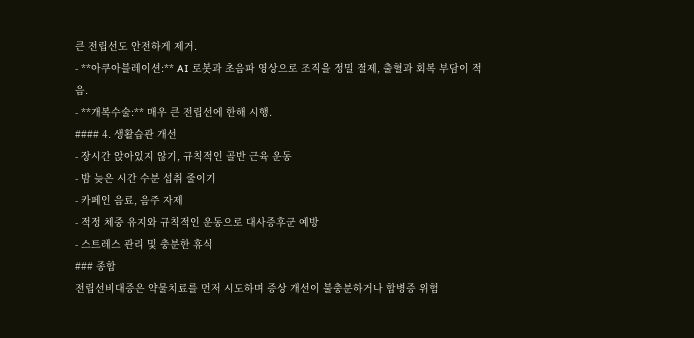큰 전립선도 안전하게 제거.
- **아쿠아블레이션:** AI 로봇과 초음파 영상으로 조직을 정밀 절제, 출혈과 회복 부담이 적음.
- **개복수술:** 매우 큰 전립선에 한해 시행.
#### 4. 생활습관 개선
- 장시간 앉아있지 않기, 규칙적인 골반 근육 운동
- 밤 늦은 시간 수분 섭취 줄이기
- 카페인 음료, 음주 자제
- 적정 체중 유지와 규칙적인 운동으로 대사증후군 예방
- 스트레스 관리 및 충분한 휴식
### 종합
전립선비대증은 약물치료를 먼저 시도하며 증상 개선이 불충분하거나 합병증 위험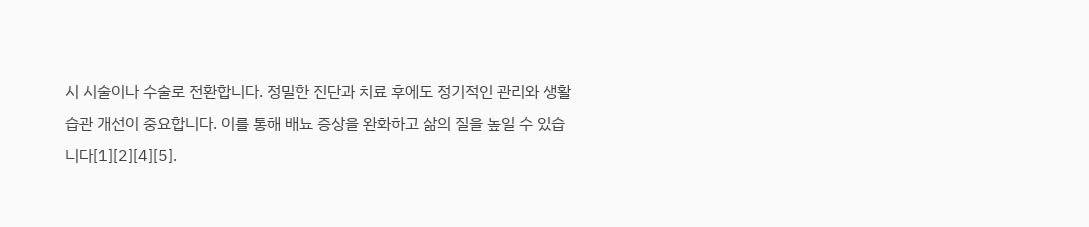시 시술이나 수술로 전환합니다. 정밀한 진단과 치료 후에도 정기적인 관리와 생활습관 개선이 중요합니다. 이를 통해 배뇨 증상을 완화하고 삶의 질을 높일 수 있습니다[1][2][4][5].